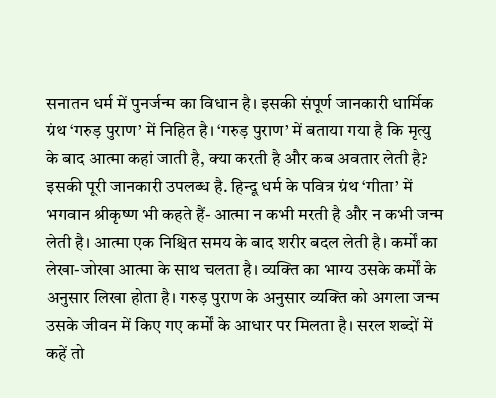सनातन धर्म में पुनर्जन्म का विधान है। इसकी संपूर्ण जानकारी धार्मिक ग्रंथ ‘गरुड़ पुराण’ में निहित है। ‘गरुड़ पुराण’ में बताया गया है कि मृत्यु के बाद आत्मा कहां जाती है, क्या करती है और कब अवतार लेती है? इसकी पूरी जानकारी उपलब्ध है. हिन्दू धर्म के पवित्र ग्रंथ ‘गीता’ में भगवान श्रीकृष्ण भी कहते हैं- आत्मा न कभी मरती है और न कभी जन्म लेती है। आत्मा एक निश्चित समय के बाद शरीर बदल लेती है। कर्मों का लेखा-जोखा आत्मा के साथ चलता है। व्यक्ति का भाग्य उसके कर्मों के अनुसार लिखा होता है। गरुड़ पुराण के अनुसार व्यक्ति को अगला जन्म उसके जीवन में किए गए कर्मों के आधार पर मिलता है। सरल शब्दों में कहें तो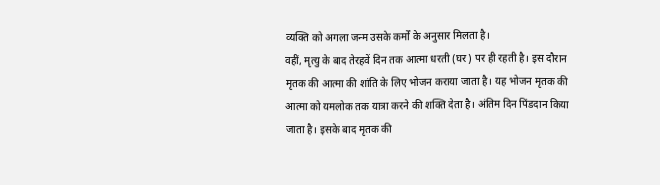व्यक्ति को अगला जन्म उसके कर्मों के अनुसार मिलता है।
वहीं, मृत्यु के बाद तेरहवें दिन तक आत्मा धरती (घर) पर ही रहती है। इस दौरान मृतक की आत्मा की शांति के लिए भोजन कराया जाता है। यह भोजन मृतक की आत्मा को यमलोक तक यात्रा करने की शक्ति देता है। अंतिम दिन पिंडदान किया जाता है। इसके बाद मृतक की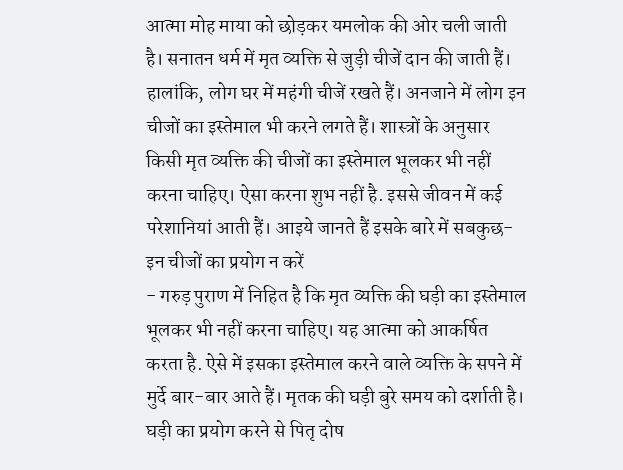आत्मा मोह माया को छोड़कर यमलोक की ओर चली जाती है। सनातन धर्म में मृत व्यक्ति से जुड़ी चीजें दान की जाती हैं। हालांकि, लोग घर में महंगी चीजें रखते हैं। अनजाने में लोग इन चीजों का इस्तेमाल भी करने लगते हैं। शास्त्रों के अनुसार किसी मृत व्यक्ति की चीजों का इस्तेमाल भूलकर भी नहीं करना चाहिए। ऐसा करना शुभ नहीं है. इससे जीवन में कई परेशानियां आती हैं। आइये जानते हैं इसके बारे में सबकुछ-
इन चीजों का प्रयोग न करें
- गरुड़ पुराण में निहित है कि मृत व्यक्ति की घड़ी का इस्तेमाल भूलकर भी नहीं करना चाहिए। यह आत्मा को आकर्षित करता है. ऐसे में इसका इस्तेमाल करने वाले व्यक्ति के सपने में मुर्दे बार-बार आते हैं। मृतक की घड़ी बुरे समय को दर्शाती है। घड़ी का प्रयोग करने से पितृ दोष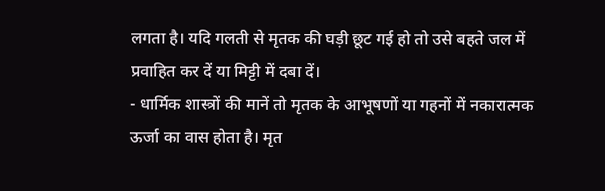लगता है। यदि गलती से मृतक की घड़ी छूट गई हो तो उसे बहते जल में प्रवाहित कर दें या मिट्टी में दबा दें।
- धार्मिक शास्त्रों की मानें तो मृतक के आभूषणों या गहनों में नकारात्मक ऊर्जा का वास होता है। मृत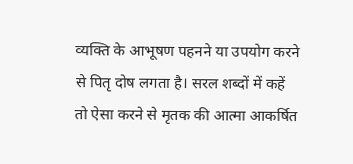व्यक्ति के आभूषण पहनने या उपयोग करने से पितृ दोष लगता है। सरल शब्दों में कहें तो ऐसा करने से मृतक की आत्मा आकर्षित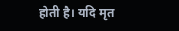होती है। यदि मृत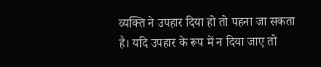व्यक्ति ने उपहार दिया हो तो पहना जा सकता है। यदि उपहार के रूप में न दिया जाए तो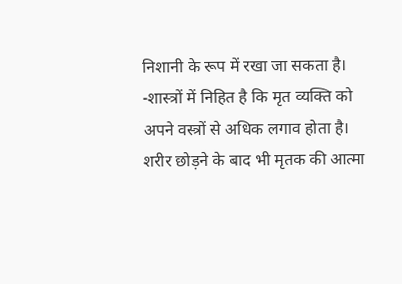निशानी के रूप में रखा जा सकता है।
-शास्त्रों में निहित है कि मृत व्यक्ति को अपने वस्त्रों से अधिक लगाव होता है। शरीर छोड़ने के बाद भी मृतक की आत्मा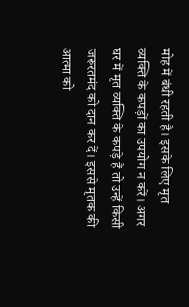मोह में बंधी रहती है। इसके लिए मृत व्यक्ति के कपड़ों का उपयोग न करें। अगर घर में मृत व्यक्ति के कपड़े हैं तो उन्हें किसी जरूरतमंद को दान कर दें। इससे मृतक की आत्मा को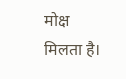मोक्ष मिलता है।